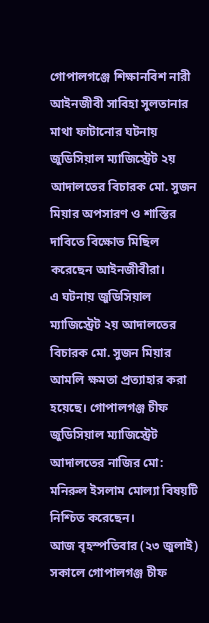গোপালগঞ্জে শিক্ষানবিশ নারী আইনজীবী সাবিহা সুলতানার মাথা ফাটানোর ঘটনায় জুডিসিয়াল ম্যাজিস্ট্রেট ২য় আদালতের বিচারক মো. সুজন মিয়ার অপসারণ ও শাস্তির দাবিতে বিক্ষোভ মিছিল করেছেন আইনজীবীরা।
এ ঘটনায় জুডিসিয়াল ম্যাজিস্ট্রেট ২য় আদালতের বিচারক মো. সুজন মিয়ার আমলি ক্ষমতা প্রত্যাহার করা হয়েছে। গোপালগঞ্জ চীফ জুডিসিয়াল ম্যাজিস্ট্রেট আদালতের নাজির মো: মনিরুল ইসলাম মোল্যা বিষয়টি নিশ্চিত করেছেন।
আজ বৃহস্পতিবার (২৩ জুলাই) সকালে গোপালগঞ্জ চীফ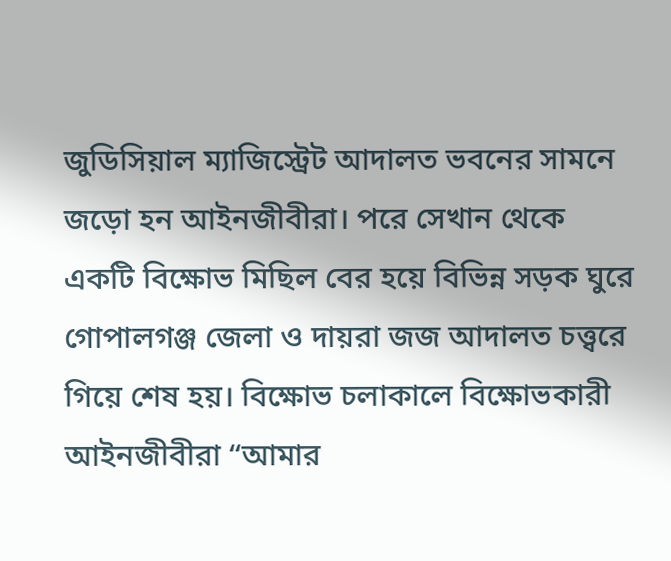জুডিসিয়াল ম্যাজিস্ট্রেট আদালত ভবনের সামনে জড়ো হন আইনজীবীরা। পরে সেখান থেকে একটি বিক্ষোভ মিছিল বের হয়ে বিভিন্ন সড়ক ঘুরে গোপালগঞ্জ জেলা ও দায়রা জজ আদালত চত্ত্বরে গিয়ে শেষ হয়। বিক্ষোভ চলাকালে বিক্ষোভকারী আইনজীবীরা “আমার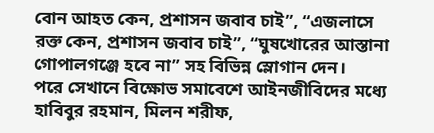বোন আহত কেন, প্রশাসন জবাব চাই”, “এজলাসে রক্ত কেন, প্রশাসন জবাব চাই”, “ঘুষখোরের আস্তানা গোপালগঞ্জে হবে না” সহ বিভিন্ন স্লোগান দেন।
পরে সেখানে বিক্ষোভ সমাবেশে আইনজীবিদের মধ্যে হাবিবুর রহমান, মিলন শরীফ,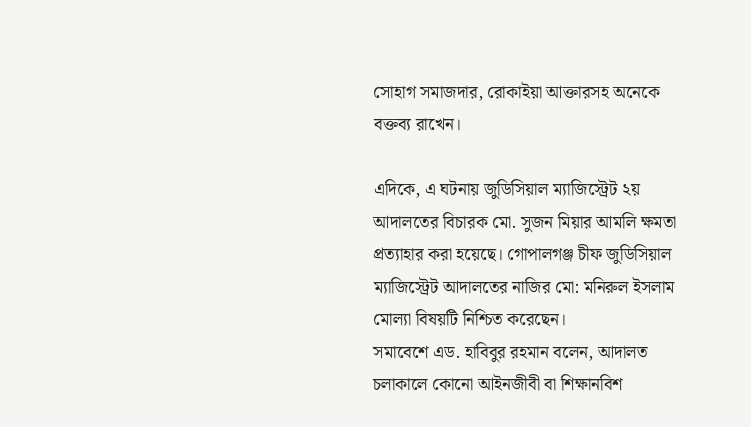সোহাগ সমাজদার, রোকাইয়া আক্তারসহ অনেকে বক্তব্য রাখেন।

এদিকে, এ ঘটনায় জুডিসিয়াল ম্যাজিস্ট্রেট ২য় আদালতের বিচারক মো. সুজন মিয়ার আমলি ক্ষমতা প্রত্যাহার করা হয়েছে। গোপালগঞ্জ চীফ জুডিসিয়াল ম্যাজিস্ট্রেট আদালতের নাজির মো: মনিরুল ইসলাম মোল্যা বিষয়টি নিশ্চিত করেছেন।
সমাবেশে এড. হাবিবুর রহমান বলেন, আদালত চলাকালে কোনো আইনজীবী বা শিক্ষানবিশ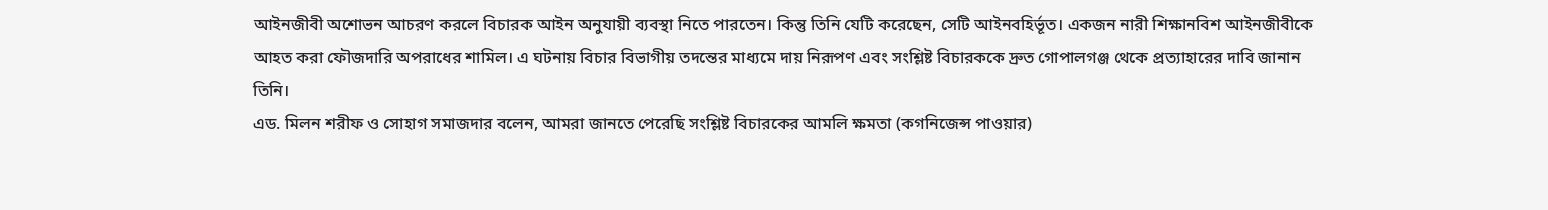আইনজীবী অশোভন আচরণ করলে বিচারক আইন অনুযায়ী ব্যবস্থা নিতে পারতেন। কিন্তু তিনি যেটি করেছেন, সেটি আইনবহির্ভূত। একজন নারী শিক্ষানবিশ আইনজীবীকে আহত করা ফৌজদারি অপরাধের শামিল। এ ঘটনায় বিচার বিভাগীয় তদন্তের মাধ্যমে দায় নিরূপণ এবং সংশ্লিষ্ট বিচারককে দ্রুত গোপালগঞ্জ থেকে প্রত্যাহারের দাবি জানান তিনি।
এড. মিলন শরীফ ও সোহাগ সমাজদার বলেন, আমরা জানতে পেরেছি সংশ্লিষ্ট বিচারকের আমলি ক্ষমতা (কগনিজেন্স পাওয়ার)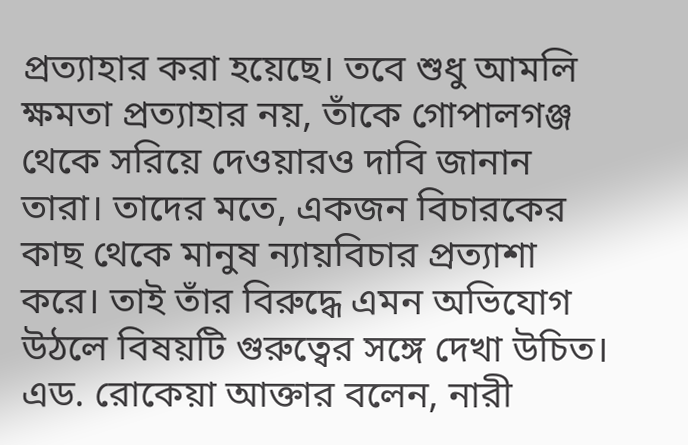প্রত্যাহার করা হয়েছে। তবে শুধু আমলি ক্ষমতা প্রত্যাহার নয়, তাঁকে গোপালগঞ্জ থেকে সরিয়ে দেওয়ারও দাবি জানান তারা। তাদের মতে, একজন বিচারকের কাছ থেকে মানুষ ন্যায়বিচার প্রত্যাশা করে। তাই তাঁর বিরুদ্ধে এমন অভিযোগ উঠলে বিষয়টি গুরুত্বের সঙ্গে দেখা উচিত।
এড. রোকেয়া আক্তার বলেন, নারী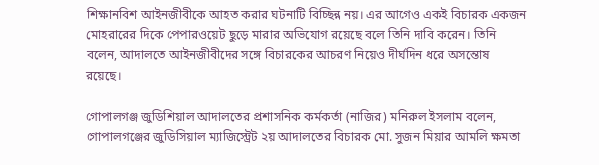শিক্ষানবিশ আইনজীবীকে আহত করার ঘটনাটি বিচ্ছিন্ন নয়। এর আগেও একই বিচারক একজন মোহরারের দিকে পেপারওয়েট ছুড়ে মারার অভিযোগ রয়েছে বলে তিনি দাবি করেন। তিনি বলেন, আদালতে আইনজীবীদের সঙ্গে বিচারকের আচরণ নিয়েও দীর্ঘদিন ধরে অসন্তোষ রয়েছে।

গোপালগঞ্জ জুডিশিয়াল আদালতের প্রশাসনিক কর্মকর্তা (নাজির) মনিরুল ইসলাম বলেন, গোপালগঞ্জের জুডিসিয়াল ম্যাজিস্ট্রেট ২য় আদালতের বিচারক মো. সুজন মিয়ার আমলি ক্ষমতা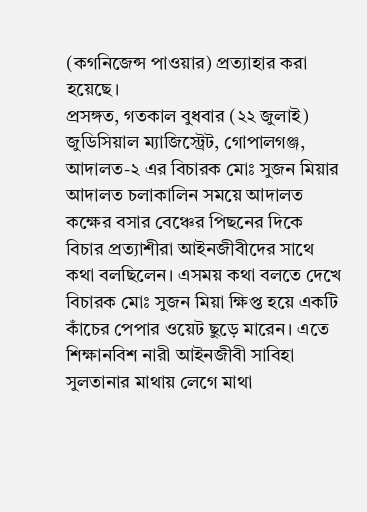(কগনিজেন্স পাওয়ার) প্রত্যাহার করা হয়েছে।
প্রসঙ্গত, গতকাল বুধবার (২২ জুলাই) জুডিসিয়াল ম্যাজিস্ট্রেট, গোপালগঞ্জ, আদালত-২ এর বিচারক মোঃ সুজন মিয়ার আদালত চলাকালিন সময়ে আদালত কক্ষের বসার বেঞ্চের পিছনের দিকে বিচার প্রত্যাশীরা আইনজীবীদের সাথে কথা বলছিলেন। এসময় কথা বলতে দেখে বিচারক মোঃ সুজন মিয়া ক্ষিপ্ত হয়ে একটি কাঁচের পেপার ওয়েট ছুড়ে মারেন। এতে শিক্ষানবিশ নারী আইনজীবী সাবিহা সুলতানার মাথায় লেগে মাথা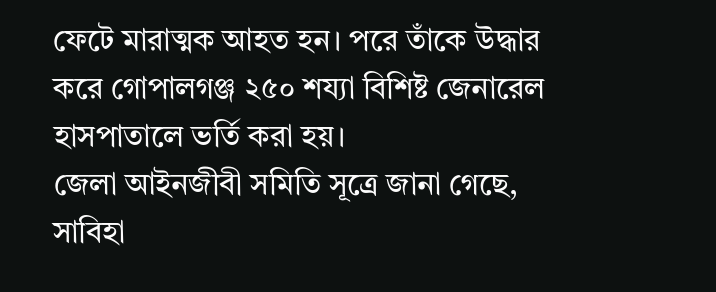ফেটে মারাত্মক আহত হন। পরে তাঁকে উদ্ধার করে গোপালগঞ্জ ২৫০ শয্যা বিশিষ্ট জেনারেল হাসপাতালে ভর্তি করা হয়।
জেলা আইনজীবী সমিতি সূত্রে জানা গেছে, সাবিহা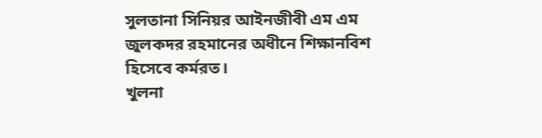সুলতানা সিনিয়র আইনজীবী এম এম জুলকদর রহমানের অধীনে শিক্ষানবিশ হিসেবে কর্মরত।
খুলনা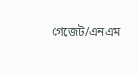গেজেট/এনএম